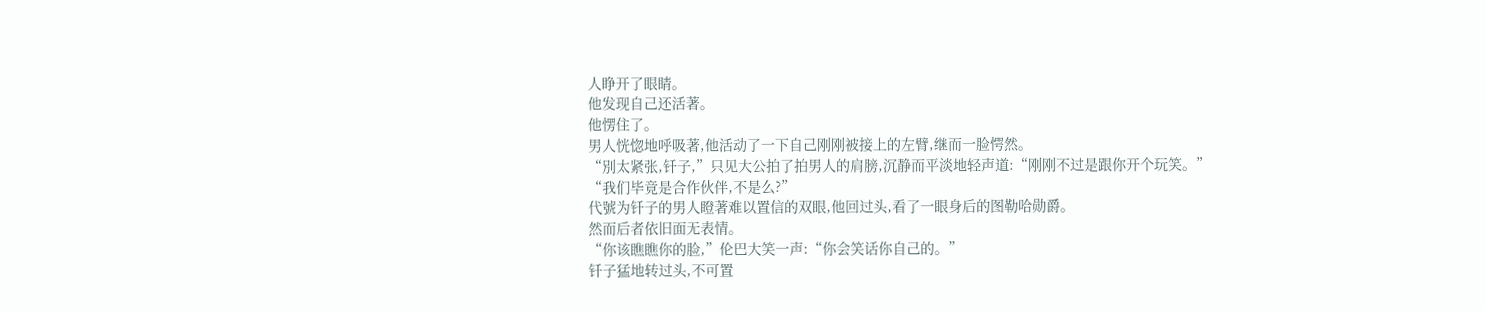人睁开了眼睛。
他发现自己还活著。
他愣住了。
男人恍惚地呼吸著,他活动了一下自己刚刚被接上的左臂,继而一脸愕然。
“別太紧张,钎子,”只见大公拍了拍男人的肩膀,沉静而平淡地轻声道:“刚刚不过是跟你开个玩笑。”
“我们毕竟是合作伙伴,不是么?”
代號为钎子的男人瞪著难以置信的双眼,他回过头,看了一眼身后的图勒哈勋爵。
然而后者依旧面无表情。
“你该瞧瞧你的脸,”伦巴大笑一声:“你会笑话你自己的。”
钎子猛地转过头,不可置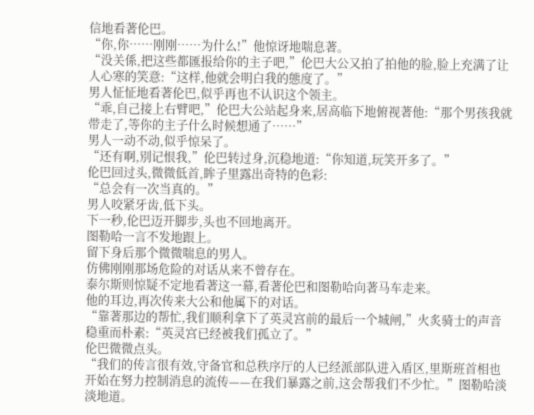信地看著伦巴。
“你,你……刚刚……为什么!”他惊讶地喘息著。
“没关係,把这些都匯报给你的主子吧,”伦巴大公又拍了拍他的脸,脸上充满了让人心寒的笑意:“这样,他就会明白我的態度了。”
男人怔怔地看著伦巴,似乎再也不认识这个领主。
“乖,自己接上右臂吧,”伦巴大公站起身来,居高临下地俯视著他:“那个男孩我就带走了,等你的主子什么时候想通了……”
男人一动不动,似乎惊呆了。
“还有啊,別记恨我,”伦巴转过身,沉稳地道:“你知道,玩笑开多了。”
伦巴回过头,微微低首,眸子里露出奇特的色彩:
“总会有一次当真的。”
男人咬紧牙齿,低下头。
下一秒,伦巴迈开脚步,头也不回地离开。
图勒哈一言不发地跟上。
留下身后那个微微喘息的男人。
仿佛刚刚那场危险的对话从来不曾存在。
泰尔斯则惊疑不定地看著这一幕,看著伦巴和图勒哈向著马车走来。
他的耳边,再次传来大公和他属下的对话。
“靠著那边的帮忙,我们顺利拿下了英灵宫前的最后一个城闸,”火炙骑士的声音稳重而朴素:“英灵宫已经被我们孤立了。”
伦巴微微点头。
“我们的传言很有效,守备官和总秩序厅的人已经派部队进入盾区,里斯班首相也开始在努力控制消息的流传——在我们暴露之前,这会帮我们不少忙。”图勒哈淡淡地道。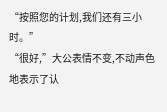“按照您的计划,我们还有三小时。”
“很好,”大公表情不变,不动声色地表示了认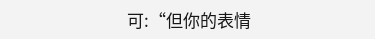可:“但你的表情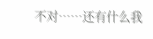不对……还有什么我